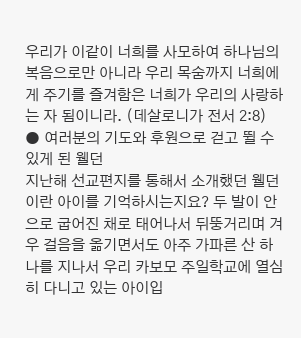우리가 이같이 너희를 사모하여 하나님의 복음으로만 아니라 우리 목숨까지 너희에게 주기를 즐겨함은 너희가 우리의 사랑하는 자 됨이니라. (데살로니가 전서 2:8)
● 여러분의 기도와 후원으로 걷고 뛸 수 있게 된 웰던
지난해 선교편지를 통해서 소개했던 웰던이란 아이를 기억하시는지요? 두 발이 안으로 굽어진 채로 태어나서 뒤뚱거리며 겨우 걸음을 옮기면서도 아주 가파른 산 하나를 지나서 우리 카보모 주일학교에 열심히 다니고 있는 아이입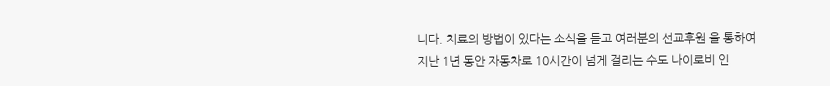니다. 치료의 방법이 있다는 소식을 듣고 여러분의 선교후원 을 통하여 지난 1년 동안 자동차로 10시간이 넘게 걸리는 수도 나이로비 인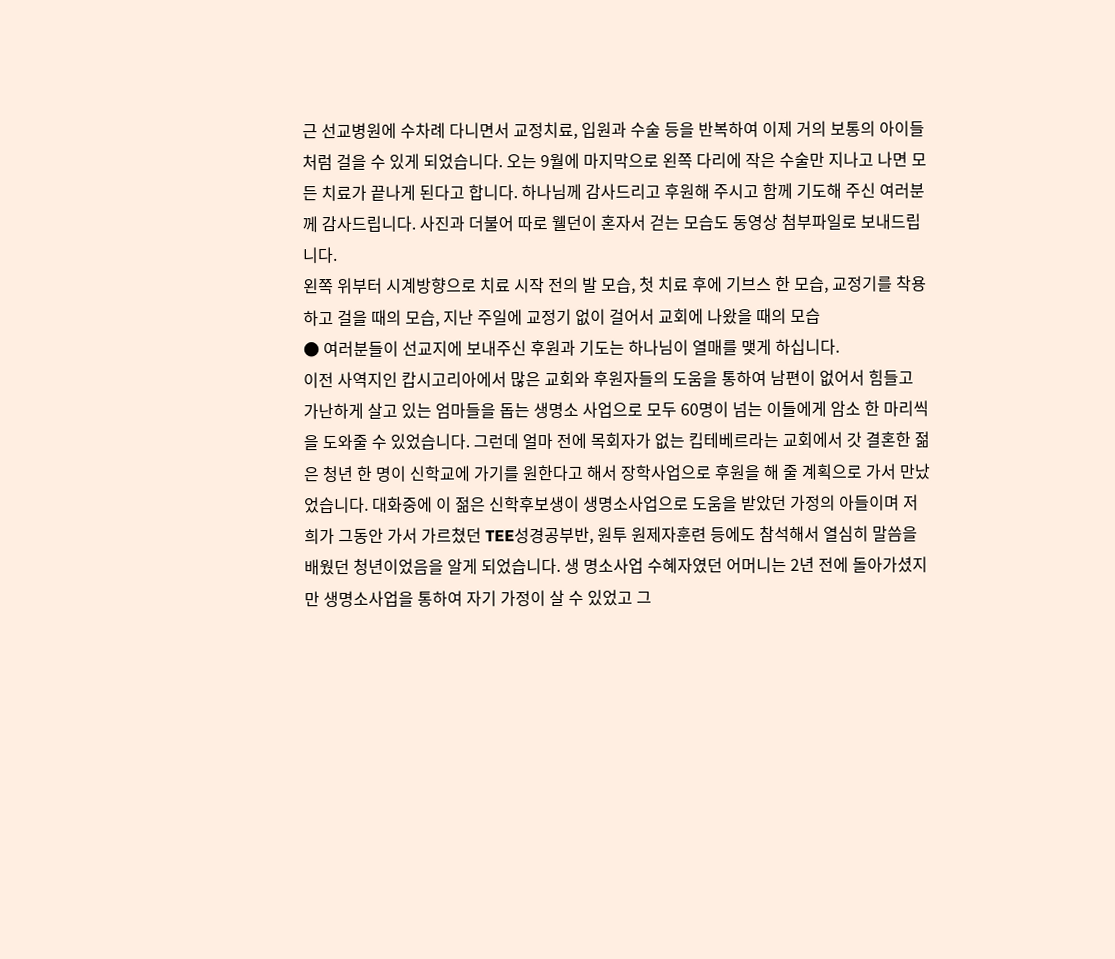근 선교병원에 수차례 다니면서 교정치료, 입원과 수술 등을 반복하여 이제 거의 보통의 아이들처럼 걸을 수 있게 되었습니다. 오는 9월에 마지막으로 왼쪽 다리에 작은 수술만 지나고 나면 모든 치료가 끝나게 된다고 합니다. 하나님께 감사드리고 후원해 주시고 함께 기도해 주신 여러분께 감사드립니다. 사진과 더불어 따로 웰던이 혼자서 걷는 모습도 동영상 첨부파일로 보내드립니다.
왼쪽 위부터 시계방향으로 치료 시작 전의 발 모습, 첫 치료 후에 기브스 한 모습, 교정기를 착용하고 걸을 때의 모습, 지난 주일에 교정기 없이 걸어서 교회에 나왔을 때의 모습
● 여러분들이 선교지에 보내주신 후원과 기도는 하나님이 열매를 맺게 하십니다.
이전 사역지인 캅시고리아에서 많은 교회와 후원자들의 도움을 통하여 남편이 없어서 힘들고 가난하게 살고 있는 엄마들을 돕는 생명소 사업으로 모두 60명이 넘는 이들에게 암소 한 마리씩을 도와줄 수 있었습니다. 그런데 얼마 전에 목회자가 없는 킵테베르라는 교회에서 갓 결혼한 젊은 청년 한 명이 신학교에 가기를 원한다고 해서 장학사업으로 후원을 해 줄 계획으로 가서 만났었습니다. 대화중에 이 젊은 신학후보생이 생명소사업으로 도움을 받았던 가정의 아들이며 저희가 그동안 가서 가르쳤던 TEE성경공부반, 원투 원제자훈련 등에도 참석해서 열심히 말씀을 배웠던 청년이었음을 알게 되었습니다. 생 명소사업 수혜자였던 어머니는 2년 전에 돌아가셨지만 생명소사업을 통하여 자기 가정이 살 수 있었고 그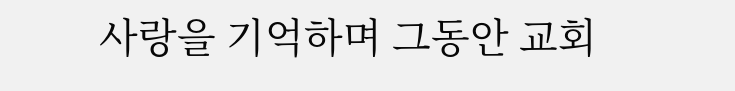사랑을 기억하며 그동안 교회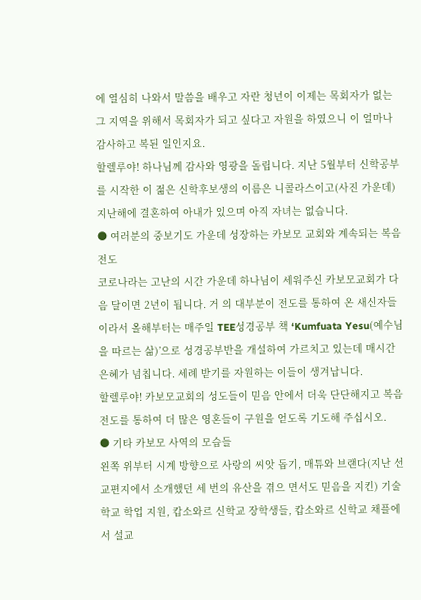에 열심히 나와서 말씀을 배우고 자란 청년이 이제는 목회자가 없는 그 지역을 위해서 목회자가 되고 싶다고 자원을 하였으니 이 얼마나 감사하고 복된 일인지요.
할렐루야! 하나님께 감사와 영광을 돌립니다. 지난 5월부터 신학공부를 시작한 이 젊은 신학후보생의 이름은 니콜라스이고(사진 가운데) 지난해에 결혼하여 아내가 있으며 아직 자녀는 없습니다.
● 여러분의 중보기도 가운데 성장하는 카보모 교회와 계속되는 복음 전도
코로나라는 고난의 시간 가운데 하나님이 세워주신 카보모교회가 다음 달이면 2년이 됩니다. 거 의 대부분이 전도를 통하여 온 새신자들이라서 올해부터는 매주일 TEE성경공부 책 ‘Kumfuata Yesu(예수님을 따르는 삶)’으로 성경공부반을 개설하여 가르치고 있는데 매시간 은혜가 넘칩니다. 세례 받기를 자원하는 이들이 생겨납니다.
할렐루야! 카보모교회의 성도들이 믿음 안에서 더욱 단단해지고 복음전도를 통하여 더 많은 영혼들이 구원을 얻도록 기도해 주십시오.
● 기타 카보모 사역의 모습들
왼쪽 위부터 시계 방향으로 사랑의 씨앗 돕기, 매튜와 브랜다(지난 선교편지에서 소개했던 세 번의 유산을 겪으 면서도 믿음을 지킨) 기술학교 학업 지원, 캅소와르 신학교 장학생들, 캅소와르 신학교 채플에서 설교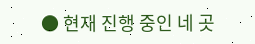● 현재 진행 중인 네 곳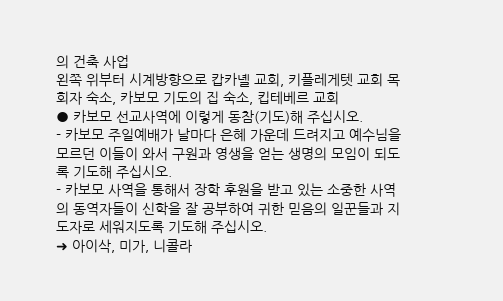의 건축 사업
왼쪽 위부터 시계방향으로 캅카녤 교회, 키플레게텟 교회 목회자 숙소, 카보모 기도의 집 숙소, 킵테베르 교회
● 카보모 선교사역에 이렇게 동참(기도)해 주십시오.
- 카보모 주일예배가 날마다 은혜 가운데 드려지고 예수님을 모르던 이들이 와서 구원과 영생을 얻는 생명의 모임이 되도록 기도해 주십시오.
- 카보모 사역을 통해서 장학 후원을 받고 있는 소중한 사역의 동역자들이 신학을 잘 공부하여 귀한 믿음의 일꾼들과 지도자로 세워지도록 기도해 주십시오.
➜ 아이삭, 미가, 니콜라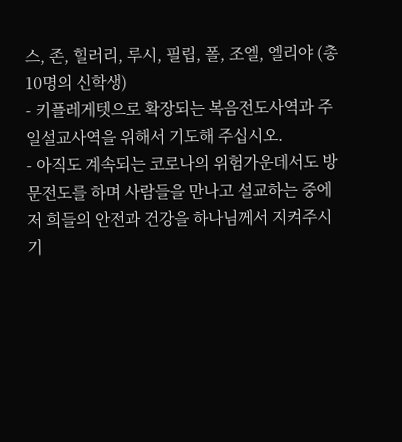스, 존, 힐러리, 루시, 필립, 폴, 조엘, 엘리야 (총 10명의 신학생)
- 키플레게텟으로 확장되는 복음전도사역과 주일설교사역을 위해서 기도해 주십시오.
- 아직도 계속되는 코로나의 위험가운데서도 방문전도를 하며 사람들을 만나고 설교하는 중에 저 희들의 안전과 건강을 하나님께서 지켜주시기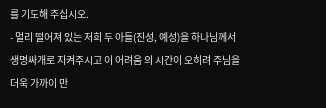를 기도해 주십시오.
- 멀리 떨어져 있는 저희 두 아들(진성, 예성)을 하나님께서 생명싸개로 지켜주시고 이 어려움 의 시간이 오히려 주님을 더욱 가까이 만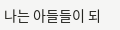나는 아들들이 되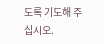도록 기도해 주십시오.